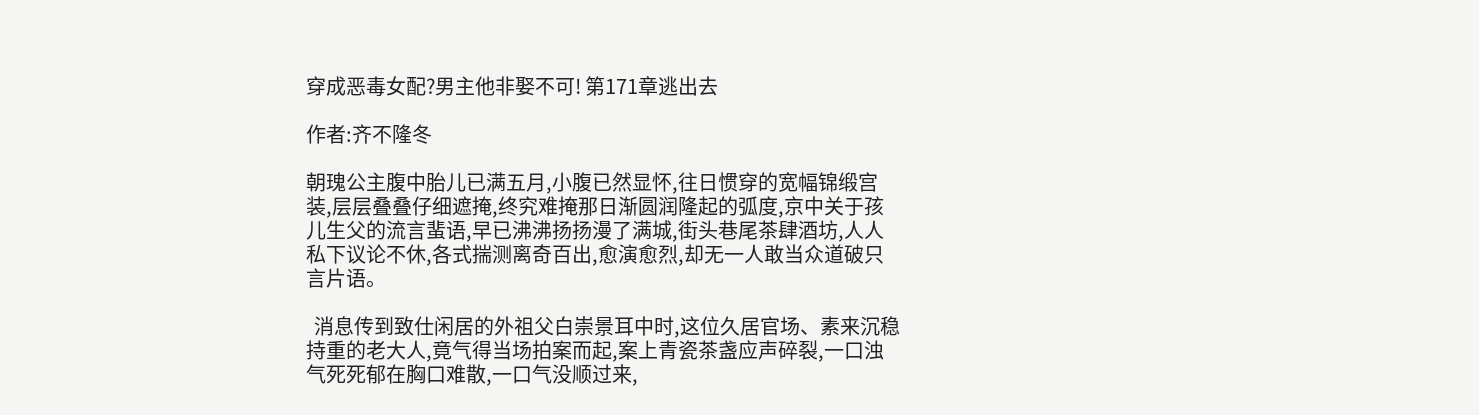穿成恶毒女配?男主他非娶不可! 第171章逃出去

作者:齐不隆冬

朝瑰公主腹中胎儿已满五月,小腹已然显怀,往日惯穿的宽幅锦缎宫装,层层叠叠仔细遮掩,终究难掩那日渐圆润隆起的弧度,京中关于孩儿生父的流言蜚语,早已沸沸扬扬漫了满城,街头巷尾茶肆酒坊,人人私下议论不休,各式揣测离奇百出,愈演愈烈,却无一人敢当众道破只言片语。

  消息传到致仕闲居的外祖父白崇景耳中时,这位久居官场、素来沉稳持重的老大人,竟气得当场拍案而起,案上青瓷茶盏应声碎裂,一口浊气死死郁在胸口难散,一口气没顺过来,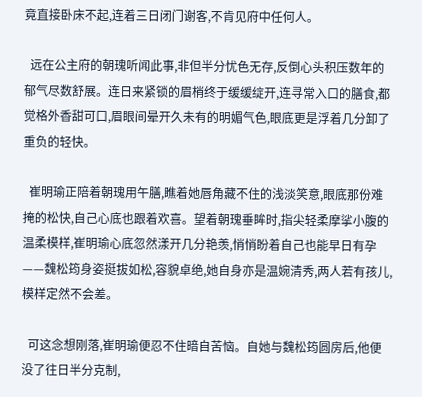竟直接卧床不起,连着三日闭门谢客,不肯见府中任何人。

  远在公主府的朝瑰听闻此事,非但半分忧色无存,反倒心头积压数年的郁气尽数舒展。连日来紧锁的眉梢终于缓缓绽开,连寻常入口的膳食,都觉格外香甜可口,眉眼间晕开久未有的明媚气色,眼底更是浮着几分卸了重负的轻快。

  崔明瑜正陪着朝瑰用午膳,瞧着她唇角藏不住的浅淡笑意,眼底那份难掩的松快,自己心底也跟着欢喜。望着朝瑰垂眸时,指尖轻柔摩挲小腹的温柔模样,崔明瑜心底忽然漾开几分艳羡,悄悄盼着自己也能早日有孕——魏松筠身姿挺拔如松,容貌卓绝,她自身亦是温婉清秀,两人若有孩儿,模样定然不会差。

  可这念想刚落,崔明瑜便忍不住暗自苦恼。自她与魏松筠圆房后,他便没了往日半分克制,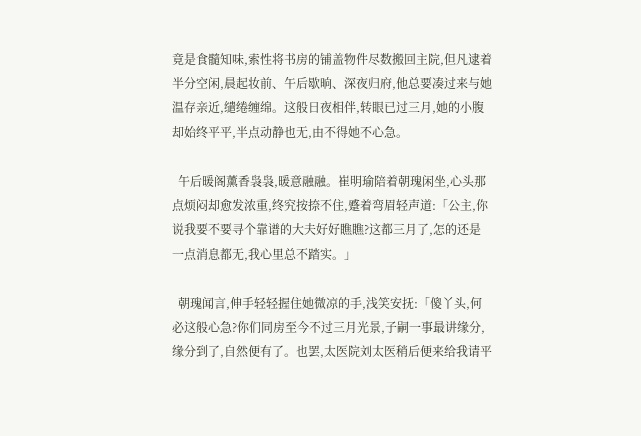竟是食髓知味,索性将书房的铺盖物件尽数搬回主院,但凡逮着半分空闲,晨起妆前、午后歇晌、深夜归府,他总要凑过来与她温存亲近,缱绻缠绵。这般日夜相伴,转眼已过三月,她的小腹却始终平平,半点动静也无,由不得她不心急。

  午后暖阁薰香袅袅,暖意融融。崔明瑜陪着朝瑰闲坐,心头那点烦闷却愈发浓重,终究按捺不住,蹙着弯眉轻声道:「公主,你说我要不要寻个靠谱的大夫好好瞧瞧?这都三月了,怎的还是一点消息都无,我心里总不踏实。」

  朝瑰闻言,伸手轻轻握住她微凉的手,浅笑安抚:「傻丫头,何必这般心急?你们同房至今不过三月光景,子嗣一事最讲缘分,缘分到了,自然便有了。也罢,太医院刘太医稍后便来给我请平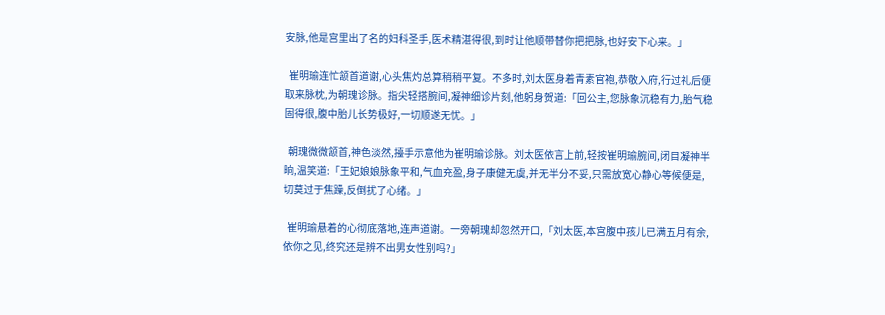安脉,他是宫里出了名的妇科圣手,医术精湛得很,到时让他顺带替你把把脉,也好安下心来。」

  崔明瑜连忙颔首道谢,心头焦灼总算稍稍平复。不多时,刘太医身着青素官袍,恭敬入府,行过礼后便取来脉枕,为朝瑰诊脉。指尖轻搭腕间,凝神细诊片刻,他躬身贺道:「回公主,您脉象沉稳有力,胎气稳固得很,腹中胎儿长势极好,一切顺遂无忧。」

  朝瑰微微颔首,神色淡然,擡手示意他为崔明瑜诊脉。刘太医依言上前,轻按崔明瑜腕间,闭目凝神半晌,温笑道:「王妃娘娘脉象平和,气血充盈,身子康健无虞,并无半分不妥,只需放宽心静心等候便是,切莫过于焦躁,反倒扰了心绪。」

  崔明瑜悬着的心彻底落地,连声道谢。一旁朝瑰却忽然开口,「刘太医,本宫腹中孩儿已满五月有余,依你之见,终究还是辨不出男女性别吗?」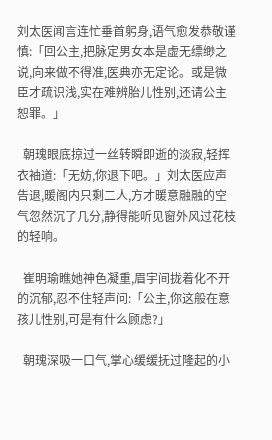刘太医闻言连忙垂首躬身,语气愈发恭敬谨慎:「回公主,把脉定男女本是虚无缥缈之说,向来做不得准,医典亦无定论。或是微臣才疏识浅,实在难辨胎儿性别,还请公主恕罪。」

  朝瑰眼底掠过一丝转瞬即逝的淡寂,轻挥衣袖道:「无妨,你退下吧。」刘太医应声告退,暖阁内只剩二人,方才暖意融融的空气忽然沉了几分,静得能听见窗外风过花枝的轻响。

  崔明瑜瞧她神色凝重,眉宇间拢着化不开的沉郁,忍不住轻声问:「公主,你这般在意孩儿性别,可是有什么顾虑?」

  朝瑰深吸一口气,掌心缓缓抚过隆起的小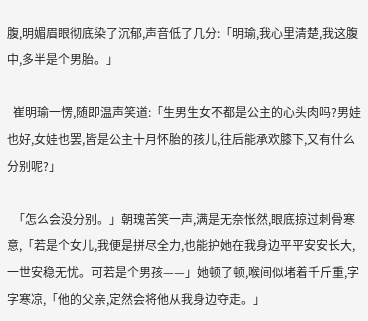腹,明媚眉眼彻底染了沉郁,声音低了几分:「明瑜,我心里清楚,我这腹中,多半是个男胎。」

  崔明瑜一愣,随即温声笑道:「生男生女不都是公主的心头肉吗?男娃也好,女娃也罢,皆是公主十月怀胎的孩儿,往后能承欢膝下,又有什么分别呢?」

  「怎么会没分别。」朝瑰苦笑一声,满是无奈怅然,眼底掠过刺骨寒意,「若是个女儿,我便是拼尽全力,也能护她在我身边平平安安长大,一世安稳无忧。可若是个男孩——」她顿了顿,喉间似堵着千斤重,字字寒凉,「他的父亲,定然会将他从我身边夺走。」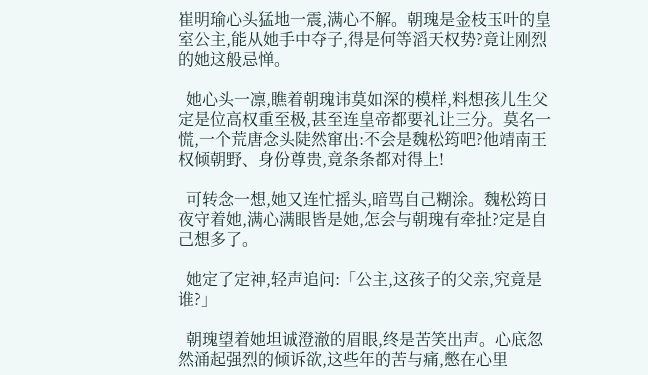崔明瑜心头猛地一震,满心不解。朝瑰是金枝玉叶的皇室公主,能从她手中夺子,得是何等滔天权势?竟让刚烈的她这般忌惮。

  她心头一凛,瞧着朝瑰讳莫如深的模样,料想孩儿生父定是位高权重至极,甚至连皇帝都要礼让三分。莫名一慌,一个荒唐念头陡然窜出:不会是魏松筠吧?他靖南王权倾朝野、身份尊贵,竟条条都对得上!

  可转念一想,她又连忙摇头,暗骂自己糊涂。魏松筠日夜守着她,满心满眼皆是她,怎会与朝瑰有牵扯?定是自己想多了。

  她定了定神,轻声追问:「公主,这孩子的父亲,究竟是谁?」

  朝瑰望着她坦诚澄澈的眉眼,终是苦笑出声。心底忽然涌起强烈的倾诉欲,这些年的苦与痛,憋在心里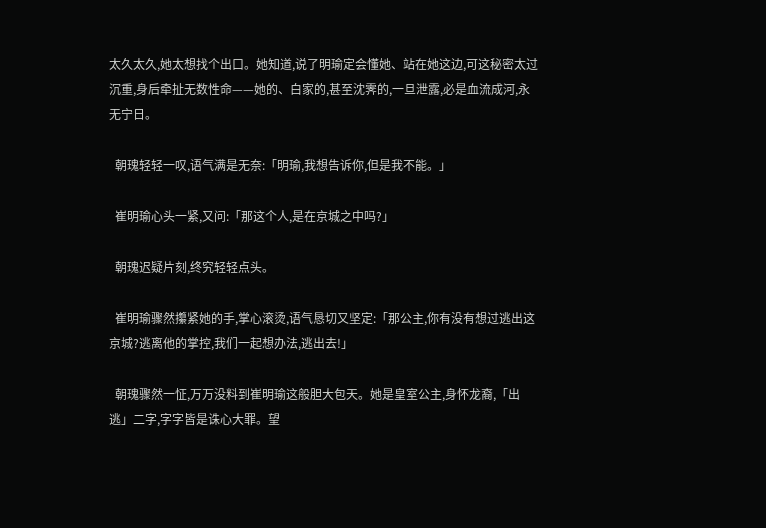太久太久,她太想找个出口。她知道,说了明瑜定会懂她、站在她这边,可这秘密太过沉重,身后牵扯无数性命——她的、白家的,甚至沈霁的,一旦泄露,必是血流成河,永无宁日。

  朝瑰轻轻一叹,语气满是无奈:「明瑜,我想告诉你,但是我不能。」

  崔明瑜心头一紧,又问:「那这个人,是在京城之中吗?」

  朝瑰迟疑片刻,终究轻轻点头。

  崔明瑜骤然攥紧她的手,掌心滚烫,语气恳切又坚定:「那公主,你有没有想过逃出这京城?逃离他的掌控,我们一起想办法,逃出去!」

  朝瑰骤然一怔,万万没料到崔明瑜这般胆大包天。她是皇室公主,身怀龙裔,「出逃」二字,字字皆是诛心大罪。望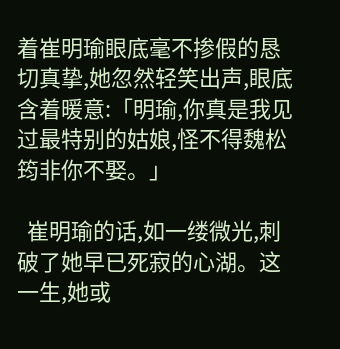着崔明瑜眼底毫不掺假的恳切真挚,她忽然轻笑出声,眼底含着暖意:「明瑜,你真是我见过最特别的姑娘,怪不得魏松筠非你不娶。」

  崔明瑜的话,如一缕微光,刺破了她早已死寂的心湖。这一生,她或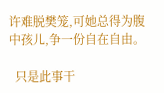许难脱樊笼,可她总得为腹中孩儿,争一份自在自由。

  只是此事干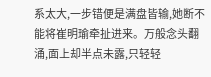系太大,一步错便是满盘皆输,她断不能将崔明瑜牵扯进来。万般念头翻涌,面上却半点未露,只轻轻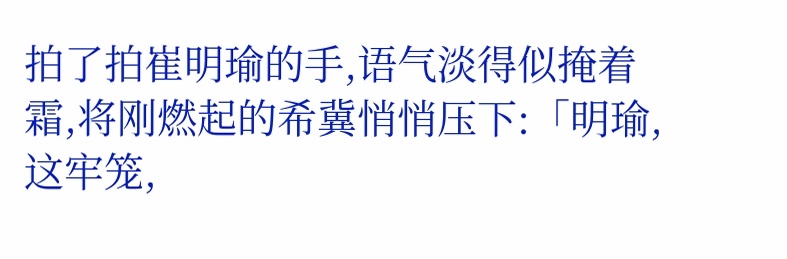拍了拍崔明瑜的手,语气淡得似掩着霜,将刚燃起的希冀悄悄压下:「明瑜,这牢笼,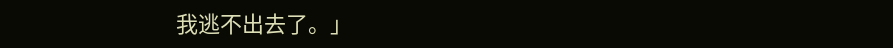我逃不出去了。」